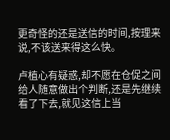更奇怪的还是送信的时间,按理来说,不该送来得这么快。

卢植心有疑惑,却不愿在仓促之间给人随意做出个判断,还是先继续看了下去,就见这信上当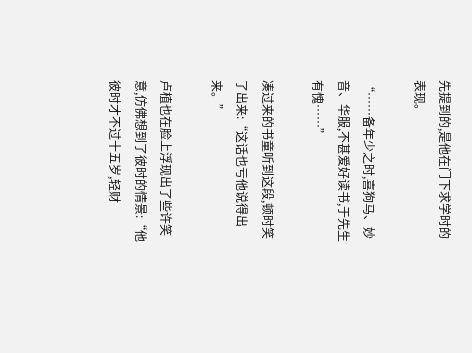先提到的,是他在门下求学时的表现。

“……备年少之时,喜狗马、妙音、华服,不甚爱好读书,于先生有愧……”

凑过来的书童听到这段,顿时笑了出来:“这话也亏他说得出来。”

卢植也在脸上浮现出了些许笑意,仿佛想到了彼时的情景:“他彼时才不过十五岁,轻财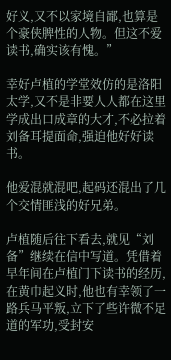好义,又不以家境自鄙,也算是个豪侠脾性的人物。但这不爱读书,确实该有愧。”

幸好卢植的学堂效仿的是洛阳太学,又不是非要人人都在这里学成出口成章的大才,不必拉着刘备耳提面命,强迫他好好读书。

他爱混就混吧,起码还混出了几个交情匪浅的好兄弟。

卢植随后往下看去,就见“刘备”继续在信中写道。凭借着早年间在卢植门下读书的经历,在黄巾起义时,他也有幸领了一路兵马平叛,立下了些许微不足道的军功,受封安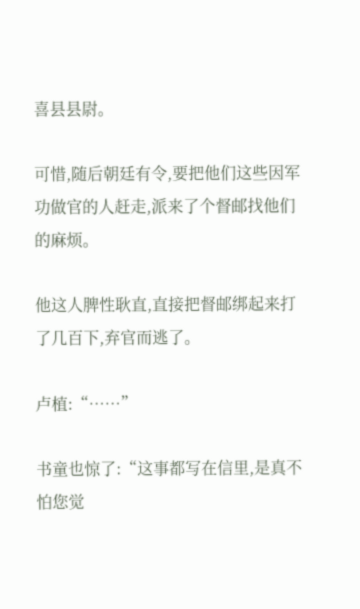喜县县尉。

可惜,随后朝廷有令,要把他们这些因军功做官的人赶走,派来了个督邮找他们的麻烦。

他这人脾性耿直,直接把督邮绑起来打了几百下,弃官而逃了。

卢植:“……”

书童也惊了:“这事都写在信里,是真不怕您觉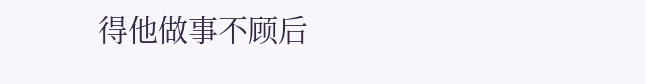得他做事不顾后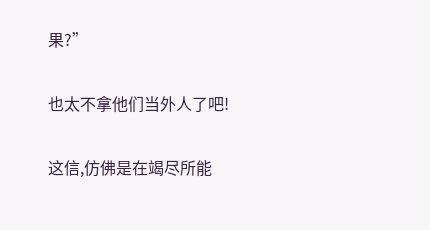果?”

也太不拿他们当外人了吧!

这信,仿佛是在竭尽所能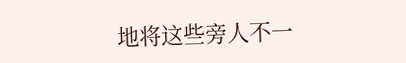地将这些旁人不一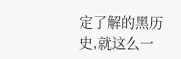定了解的黑历史,就这么一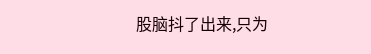股脑抖了出来,只为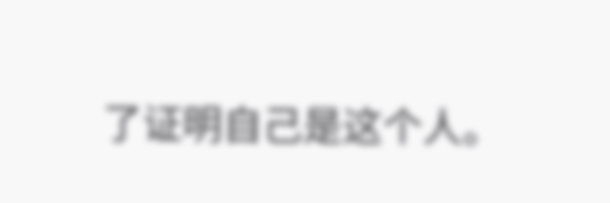了证明自己是这个人。